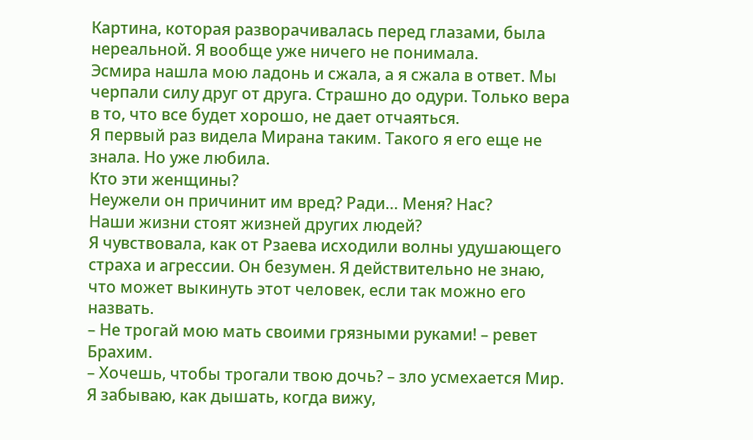Картина, которая разворачивалась перед глазами, была нереальной. Я вообще уже ничего не понимала.
Эсмира нашла мою ладонь и сжала, а я сжала в ответ. Мы черпали силу друг от друга. Страшно до одури. Только вера в то, что все будет хорошо, не дает отчаяться.
Я первый раз видела Мирана таким. Такого я его еще не знала. Но уже любила.
Кто эти женщины?
Неужели он причинит им вред? Ради… Меня? Нас?
Наши жизни стоят жизней других людей?
Я чувствовала, как от Рзаева исходили волны удушающего страха и агрессии. Он безумен. Я действительно не знаю, что может выкинуть этот человек, если так можно его назвать.
– Не трогай мою мать своими грязными руками! – ревет Брахим.
– Хочешь, чтобы трогали твою дочь? – зло усмехается Мир.
Я забываю, как дышать, когда вижу,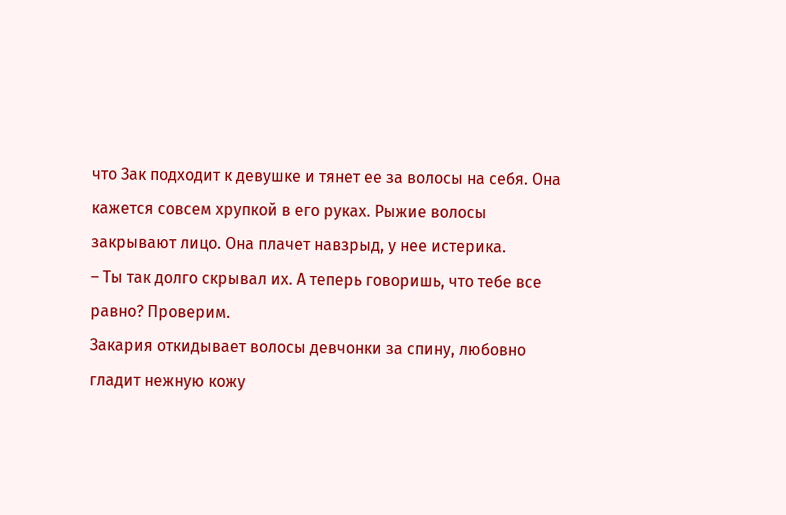что Зак подходит к девушке и тянет ее за волосы на себя. Она кажется совсем хрупкой в его руках. Рыжие волосы закрывают лицо. Она плачет навзрыд, у нее истерика.
– Ты так долго скрывал их. А теперь говоришь, что тебе все равно? Проверим.
Закария откидывает волосы девчонки за спину, любовно гладит нежную кожу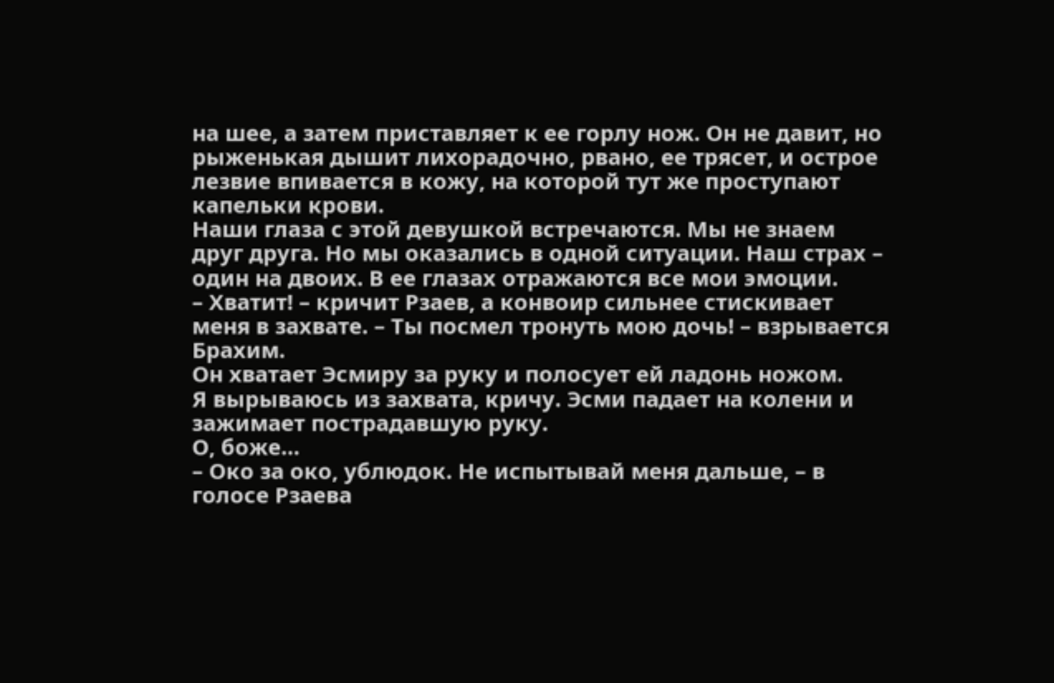на шее, а затем приставляет к ее горлу нож. Он не давит, но рыженькая дышит лихорадочно, рвано, ее трясет, и острое лезвие впивается в кожу, на которой тут же проступают капельки крови.
Наши глаза с этой девушкой встречаются. Мы не знаем друг друга. Но мы оказались в одной ситуации. Наш страх – один на двоих. В ее глазах отражаются все мои эмоции.
– Хватит! – кричит Рзаев, а конвоир сильнее стискивает меня в захвате. – Ты посмел тронуть мою дочь! – взрывается Брахим.
Он хватает Эсмиру за руку и полосует ей ладонь ножом.
Я вырываюсь из захвата, кричу. Эсми падает на колени и зажимает пострадавшую руку.
О, боже…
– Око за око, ублюдок. Не испытывай меня дальше, – в голосе Рзаева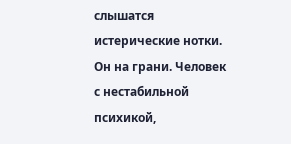слышатся истерические нотки.
Он на грани. Человек с нестабильной психикой,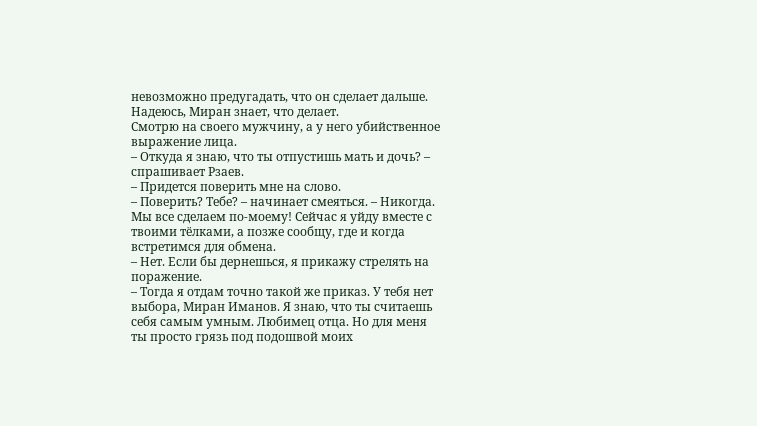невозможно предугадать, что он сделает дальше. Надеюсь, Миран знает, что делает.
Смотрю на своего мужчину, а у него убийственное выражение лица.
– Откуда я знаю, что ты отпустишь мать и дочь? – спрашивает Рзаев.
– Придется поверить мне на слово.
– Поверить? Тебе? – начинает смеяться. – Никогда. Мы все сделаем по-моему! Сейчас я уйду вместе с твоими тёлками, а позже сообщу, где и когда встретимся для обмена.
– Нет. Если бы дернешься, я прикажу стрелять на поражение.
– Тогда я отдам точно такой же приказ. У тебя нет выбора, Миран Иманов. Я знаю, что ты считаешь себя самым умным. Любимец отца. Но для меня ты просто грязь под подошвой моих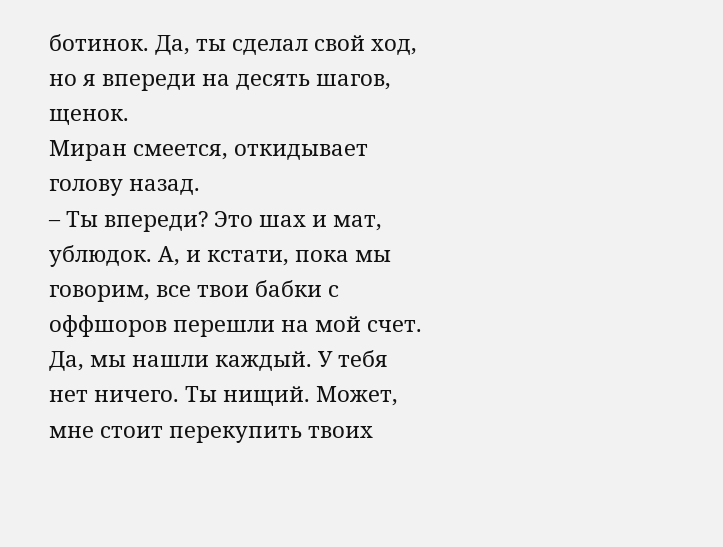ботинок. Да, ты сделал свой ход, но я впереди на десять шагов, щенок.
Миран смеется, откидывает голову назад.
– Ты впереди? Это шах и мат, ублюдок. А, и кстати, пока мы говорим, все твои бабки с оффшоров перешли на мой счет. Да, мы нашли каждый. У тебя нет ничего. Ты нищий. Может, мне стоит перекупить твоих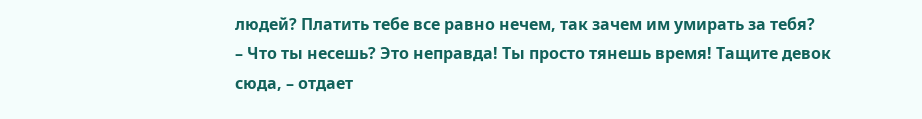людей? Платить тебе все равно нечем, так зачем им умирать за тебя?
– Что ты несешь? Это неправда! Ты просто тянешь время! Тащите девок сюда, – отдает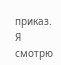приказ.
Я смотрю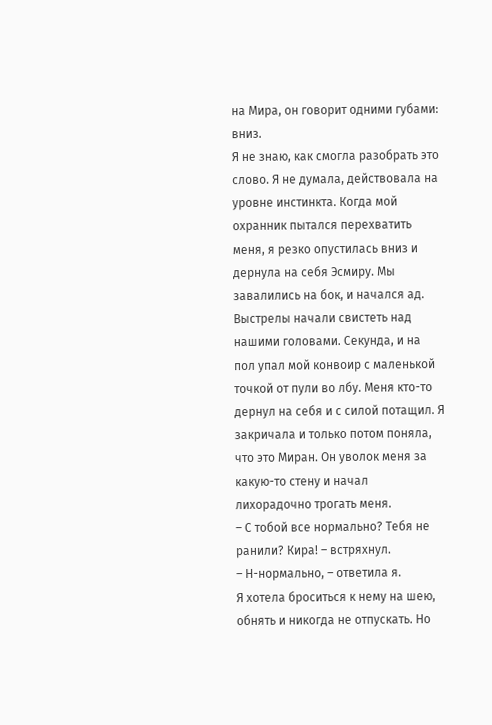на Мира, он говорит одними губами: вниз.
Я не знаю, как смогла разобрать это слово. Я не думала, действовала на уровне инстинкта. Когда мой охранник пытался перехватить меня, я резко опустилась вниз и дернула на себя Эсмиру. Мы завалились на бок, и начался ад.
Выстрелы начали свистеть над нашими головами. Секунда, и на пол упал мой конвоир с маленькой точкой от пули во лбу. Меня кто-то дернул на себя и с силой потащил. Я закричала и только потом поняла, что это Миран. Он уволок меня за какую-то стену и начал лихорадочно трогать меня.
– С тобой все нормально? Тебя не ранили? Кира! – встряхнул.
– Н-нормально, – ответила я.
Я хотела броситься к нему на шею, обнять и никогда не отпускать. Но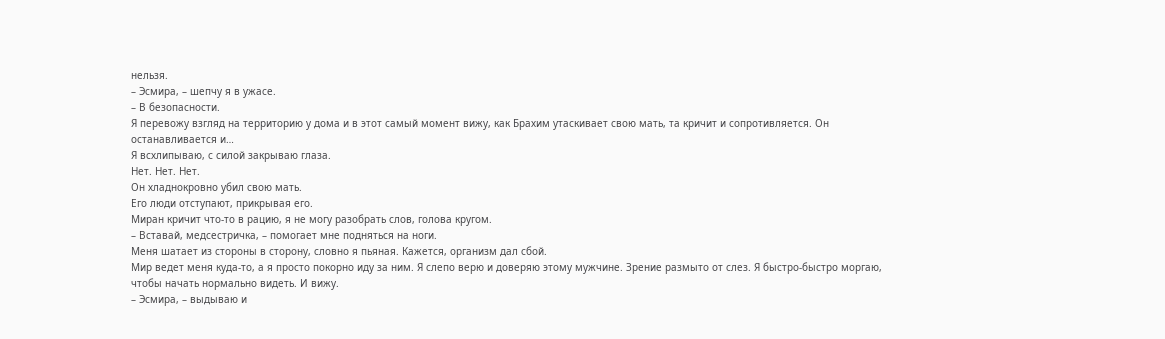нельзя.
– Эсмира, – шепчу я в ужасе.
– В безопасности.
Я перевожу взгляд на территорию у дома и в этот самый момент вижу, как Брахим утаскивает свою мать, та кричит и сопротивляется. Он останавливается и…
Я всхлипываю, с силой закрываю глаза.
Нет. Нет. Нет.
Он хладнокровно убил свою мать.
Его люди отступают, прикрывая его.
Миран кричит что-то в рацию, я не могу разобрать слов, голова кругом.
– Вставай, медсестричка, – помогает мне подняться на ноги.
Меня шатает из стороны в сторону, словно я пьяная. Кажется, организм дал сбой.
Мир ведет меня куда-то, а я просто покорно иду за ним. Я слепо верю и доверяю этому мужчине. Зрение размыто от слез. Я быстро-быстро моргаю, чтобы начать нормально видеть. И вижу.
– Эсмира, – выдываю и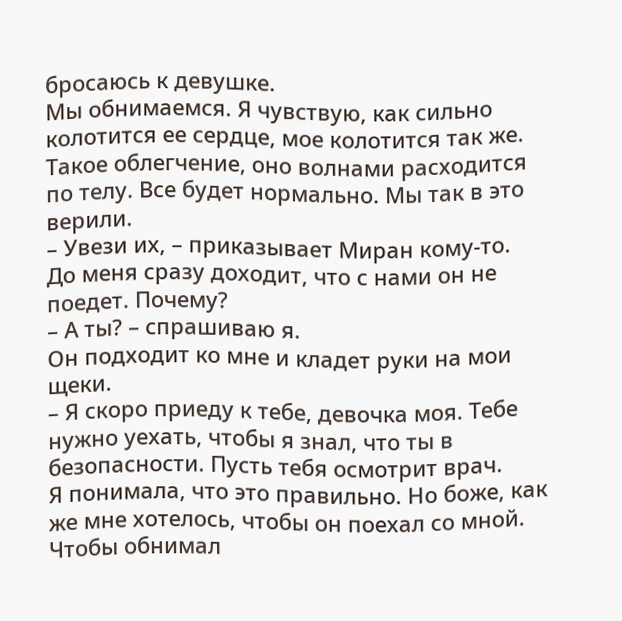бросаюсь к девушке.
Мы обнимаемся. Я чувствую, как сильно колотится ее сердце, мое колотится так же. Такое облегчение, оно волнами расходится по телу. Все будет нормально. Мы так в это верили.
– Увези их, – приказывает Миран кому-то.
До меня сразу доходит, что с нами он не поедет. Почему?
– А ты? – спрашиваю я.
Он подходит ко мне и кладет руки на мои щеки.
– Я скоро приеду к тебе, девочка моя. Тебе нужно уехать, чтобы я знал, что ты в безопасности. Пусть тебя осмотрит врач.
Я понимала, что это правильно. Но боже, как же мне хотелось, чтобы он поехал со мной. Чтобы обнимал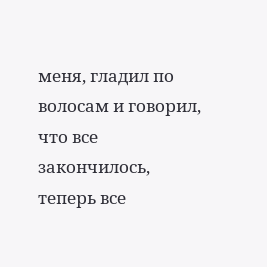меня, гладил по волосам и говорил, что все закончилось, теперь все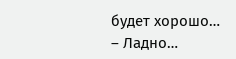будет хорошо…
– Ладно…